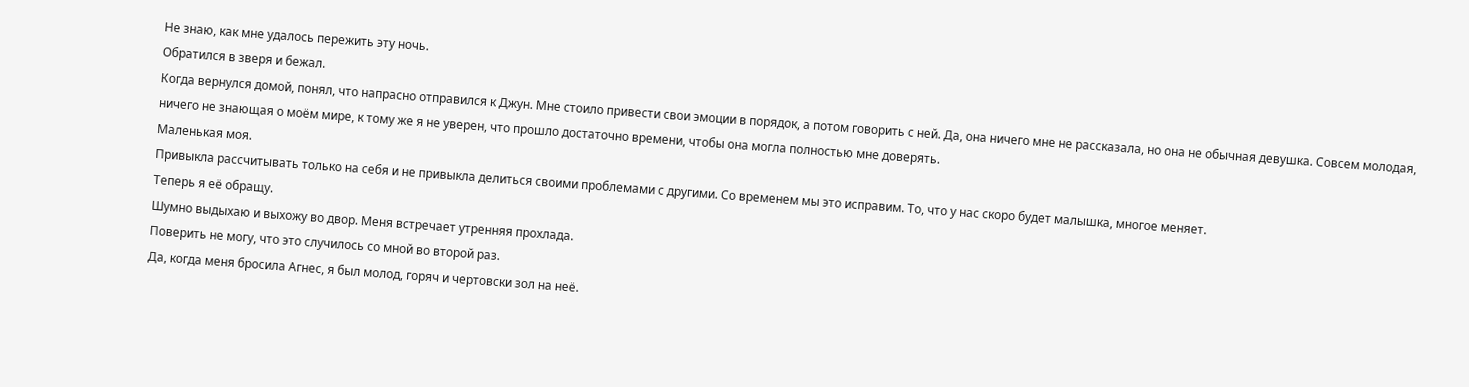Не знаю, как мне удалось пережить эту ночь.
Обратился в зверя и бежал.
Когда вернулся домой, понял, что напрасно отправился к Джун. Мне стоило привести свои эмоции в порядок, а потом говорить с ней. Да, она ничего мне не рассказала, но она не обычная девушка. Совсем молодая, ничего не знающая о моём мире, к тому же я не уверен, что прошло достаточно времени, чтобы она могла полностью мне доверять.
Маленькая моя.
Привыкла рассчитывать только на себя и не привыкла делиться своими проблемами с другими. Со временем мы это исправим. То, что у нас скоро будет малышка, многое меняет.
Теперь я её обращу.
Шумно выдыхаю и выхожу во двор. Меня встречает утренняя прохлада.
Поверить не могу, что это случилось со мной во второй раз.
Да, когда меня бросила Агнес, я был молод, горяч и чертовски зол на неё.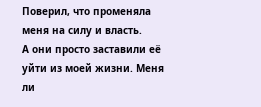Поверил, что променяла меня на силу и власть.
А они просто заставили её уйти из моей жизни. Меня ли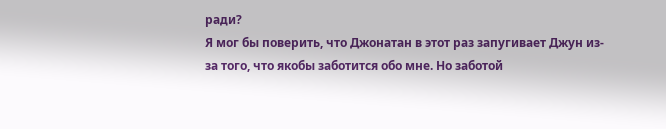ради?
Я мог бы поверить, что Джонатан в этот раз запугивает Джун из-за того, что якобы заботится обо мне. Но заботой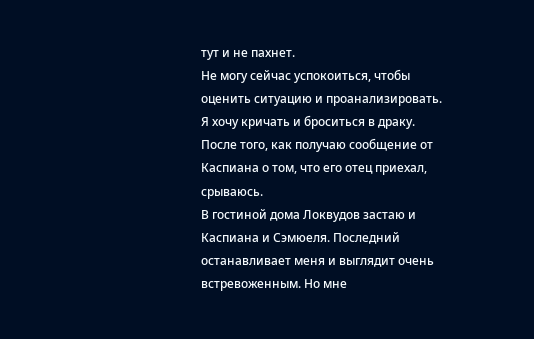тут и не пахнет.
Не могу сейчас успокоиться, чтобы оценить ситуацию и проанализировать. Я хочу кричать и броситься в драку.
После того, как получаю сообщение от Каспиана о том, что его отец приехал, срываюсь.
В гостиной дома Локвудов застаю и Каспиана и Сэмюеля. Последний останавливает меня и выглядит очень встревоженным. Но мне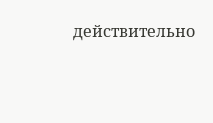действительно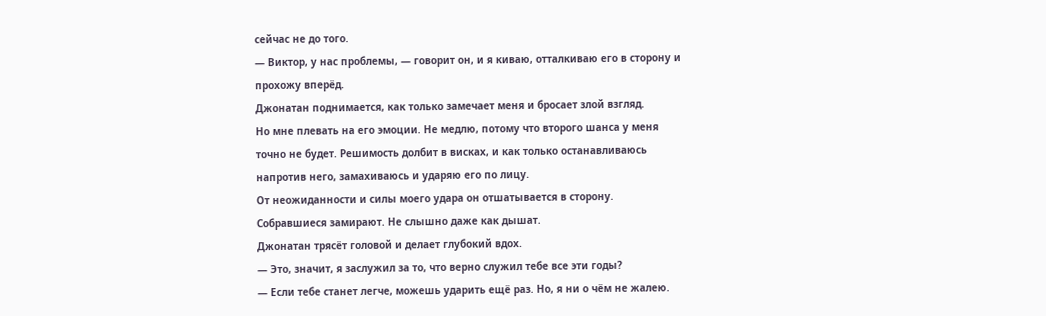сейчас не до того.
— Виктор, у нас проблемы, — говорит он, и я киваю, отталкиваю его в сторону и прохожу вперёд.
Джонатан поднимается, как только замечает меня и бросает злой взгляд.
Но мне плевать на его эмоции. Не медлю, потому что второго шанса у меня точно не будет. Решимость долбит в висках, и как только останавливаюсь напротив него, замахиваюсь и ударяю его по лицу.
От неожиданности и силы моего удара он отшатывается в сторону.
Собравшиеся замирают. Не слышно даже как дышат.
Джонатан трясёт головой и делает глубокий вдох.
— Это, значит, я заслужил за то, что верно служил тебе все эти годы?
— Если тебе станет легче, можешь ударить ещё раз. Но, я ни о чём не жалею.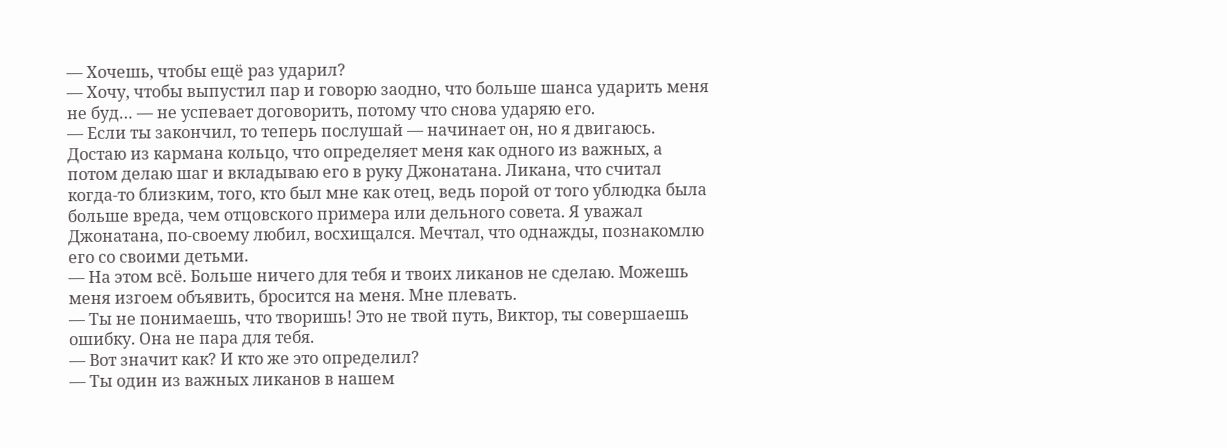— Хочешь, чтобы ещё раз ударил?
— Хочу, чтобы выпустил пар и говорю заодно, что больше шанса ударить меня не буд… — не успевает договорить, потому что снова ударяю его.
— Если ты закончил, то теперь послушай — начинает он, но я двигаюсь. Достаю из кармана кольцо, что определяет меня как одного из важных, а потом делаю шаг и вкладываю его в руку Джонатана. Ликана, что считал когда-то близким, того, кто был мне как отец, ведь порой от того ублюдка была больше вреда, чем отцовского примера или дельного совета. Я уважал Джонатана, по-своему любил, восхищался. Мечтал, что однажды, познакомлю его со своими детьми.
— На этом всё. Больше ничего для тебя и твоих ликанов не сделаю. Можешь меня изгоем объявить, бросится на меня. Мне плевать.
— Ты не понимаешь, что творишь! Это не твой путь, Виктор, ты совершаешь ошибку. Она не пара для тебя.
— Вот значит как? И кто же это определил?
— Ты один из важных ликанов в нашем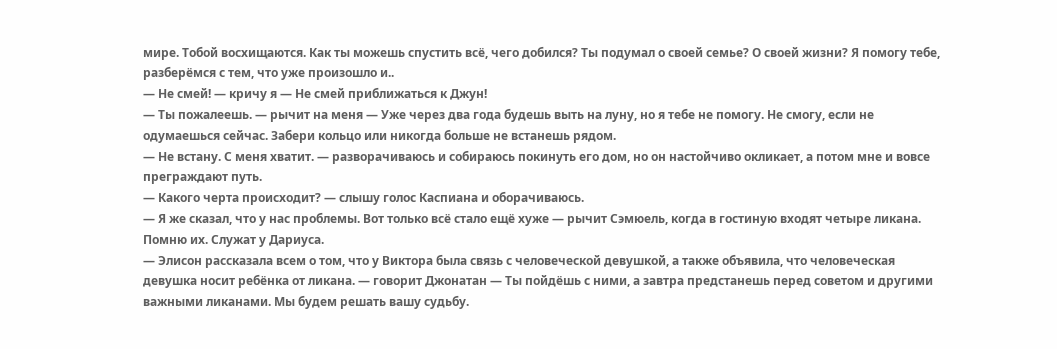мире. Тобой восхищаются. Как ты можешь спустить всё, чего добился? Ты подумал о своей семье? О своей жизни? Я помогу тебе, разберёмся с тем, что уже произошло и..
— Не смей! — кричу я — Не смей приближаться к Джун!
— Ты пожалеешь. — рычит на меня — Уже через два года будешь выть на луну, но я тебе не помогу. Не смогу, если не одумаешься сейчас. Забери кольцо или никогда больше не встанешь рядом.
— Не встану. С меня хватит. — разворачиваюсь и собираюсь покинуть его дом, но он настойчиво окликает, а потом мне и вовсе преграждают путь.
— Какого черта происходит? — слышу голос Каспиана и оборачиваюсь.
— Я же сказал, что у нас проблемы. Вот только всё стало ещё хуже — рычит Сэмюель, когда в гостиную входят четыре ликана. Помню их. Служат у Дариуса.
— Элисон рассказала всем о том, что у Виктора была связь с человеческой девушкой, а также объявила, что человеческая девушка носит ребёнка от ликана. — говорит Джонатан — Ты пойдёшь с ними, а завтра предстанешь перед советом и другими важными ликанами. Мы будем решать вашу судьбу.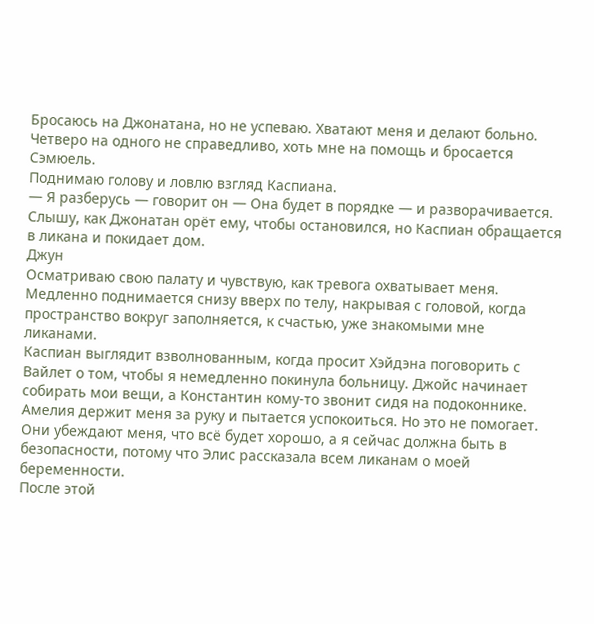Бросаюсь на Джонатана, но не успеваю. Хватают меня и делают больно. Четверо на одного не справедливо, хоть мне на помощь и бросается Сэмюель.
Поднимаю голову и ловлю взгляд Каспиана.
— Я разберусь — говорит он — Она будет в порядке — и разворачивается.
Слышу, как Джонатан орёт ему, чтобы остановился, но Каспиан обращается в ликана и покидает дом.
Джун
Осматриваю свою палату и чувствую, как тревога охватывает меня. Медленно поднимается снизу вверх по телу, накрывая с головой, когда пространство вокруг заполняется, к счастью, уже знакомыми мне ликанами.
Каспиан выглядит взволнованным, когда просит Хэйдэна поговорить с Вайлет о том, чтобы я немедленно покинула больницу. Джойс начинает собирать мои вещи, а Константин кому-то звонит сидя на подоконнике.
Амелия держит меня за руку и пытается успокоиться. Но это не помогает. Они убеждают меня, что всё будет хорошо, а я сейчас должна быть в безопасности, потому что Элис рассказала всем ликанам о моей беременности.
После этой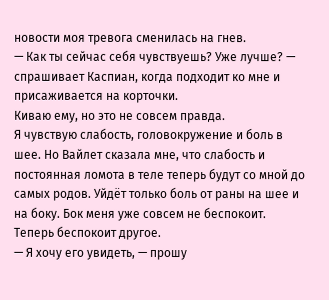новости моя тревога сменилась на гнев.
— Как ты сейчас себя чувствуешь? Уже лучше? — спрашивает Каспиан, когда подходит ко мне и присаживается на корточки.
Киваю ему, но это не совсем правда.
Я чувствую слабость, головокружение и боль в шее. Но Вайлет сказала мне, что слабость и постоянная ломота в теле теперь будут со мной до самых родов. Уйдёт только боль от раны на шее и на боку. Бок меня уже совсем не беспокоит.
Теперь беспокоит другое.
— Я хочу его увидеть, — прошу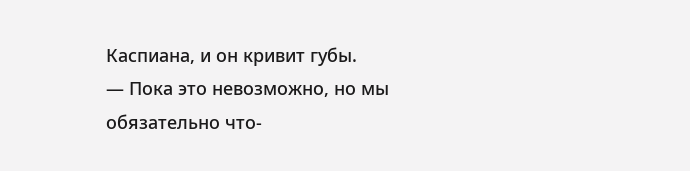Каспиана, и он кривит губы.
— Пока это невозможно, но мы обязательно что-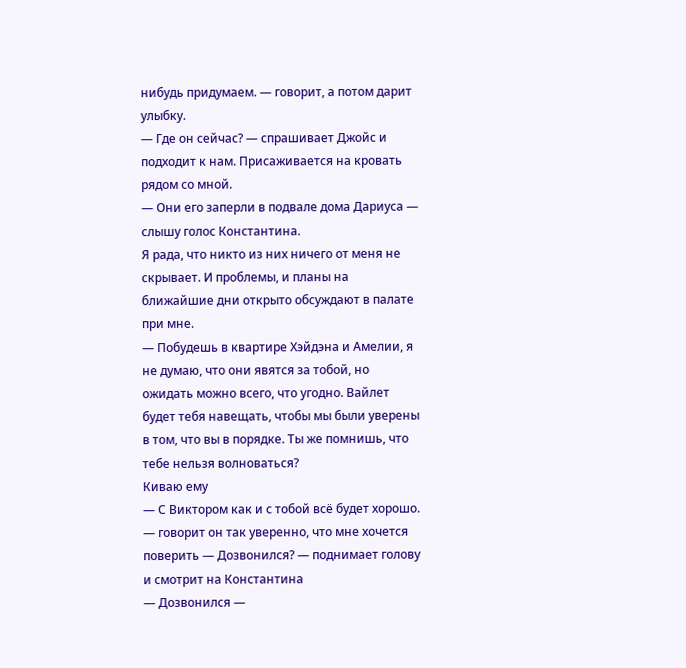нибудь придумаем. — говорит, а потом дарит улыбку.
— Где он сейчас? — спрашивает Джойс и подходит к нам. Присаживается на кровать рядом со мной.
— Они его заперли в подвале дома Дариуса — слышу голос Константина.
Я рада, что никто из них ничего от меня не скрывает. И проблемы, и планы на ближайшие дни открыто обсуждают в палате при мне.
— Побудешь в квартире Хэйдэна и Амелии, я не думаю, что они явятся за тобой, но ожидать можно всего, что угодно. Вайлет будет тебя навещать, чтобы мы были уверены в том, что вы в порядке. Ты же помнишь, что тебе нельзя волноваться?
Киваю ему
— С Виктором как и с тобой всё будет хорошо. — говорит он так уверенно, что мне хочется поверить — Дозвонился? — поднимает голову и смотрит на Константина
— Дозвонился —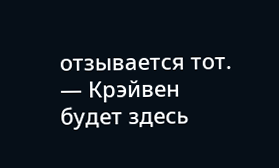отзывается тот. — Крэйвен будет здесь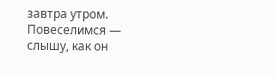завтра утром. Повеселимся — слышу, как он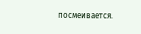посмеивается.